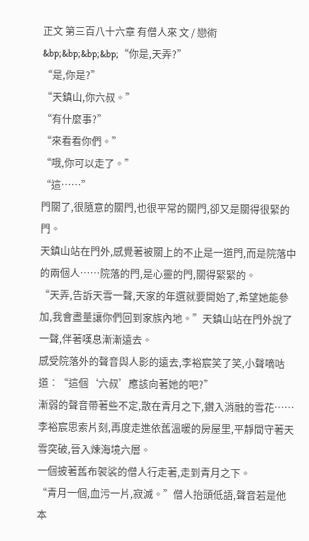正文 第三百八十六章 有僧人來 文 / 戀術
&bp;&bp;&bp;&bp;“你是,天弄?”
“是,你是?”
“天鎮山,你六叔。”
“有什麼事?”
“來看看你們。”
“哦,你可以走了。”
“這……”
門關了,很隨意的關門,也很平常的關門,卻又是關得很緊的門。
天鎮山站在門外,感覺著被關上的不止是一道門,而是院落中的兩個人……院落的門,是心靈的門,關得緊緊的。
“天弄,告訴天雪一聲,天家的年選就要開始了,希望她能參加,我會盡量讓你們回到家族內地。”天鎮山站在門外說了一聲,伴著嘆息漸漸遠去。
感受院落外的聲音與人影的遠去,李裕宸笑了笑,小聲嘀咕道︰“這個‘六叔’應該向著她的吧?”
漸弱的聲音帶著些不定,散在青月之下,鑽入消融的雪花……李裕宸思索片刻,再度走進依舊溫暖的房屋里,平靜間守著天雪突破,晉入煉海境六層。
一個披著舊布袈裟的僧人行走著,走到青月之下。
“青月一個,血污一片,寂滅。”僧人抬頭低語,聲音若是他本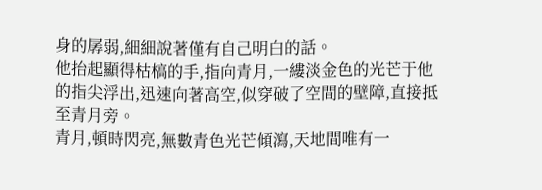身的孱弱,細細說著僅有自己明白的話。
他抬起顯得枯槁的手,指向青月,一縷淡金色的光芒于他的指尖浮出,迅速向著高空,似穿破了空間的壁障,直接抵至青月旁。
青月,頓時閃亮,無數青色光芒傾瀉,天地間唯有一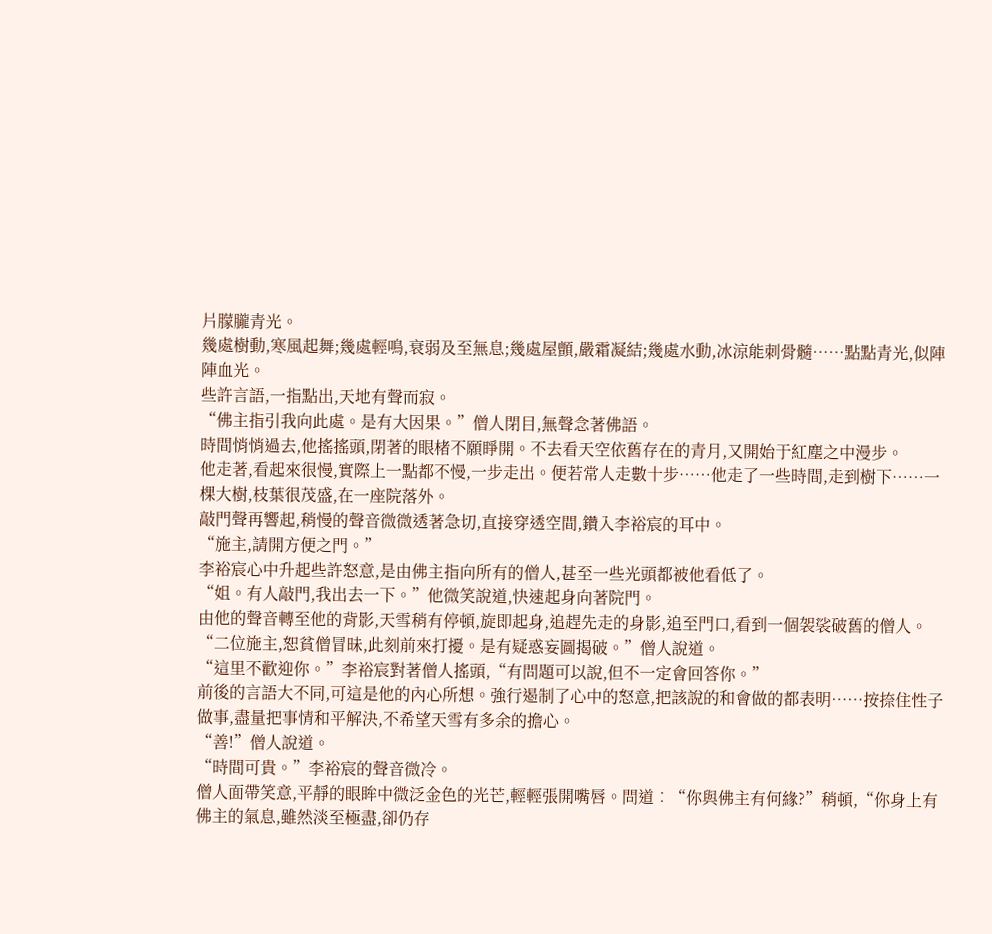片朦朧青光。
幾處樹動,寒風起舞;幾處輕鳴,衰弱及至無息;幾處屋顫,嚴霜凝結;幾處水動,冰涼能刺骨髓……點點青光,似陣陣血光。
些許言語,一指點出,天地有聲而寂。
“佛主指引我向此處。是有大因果。”僧人閉目,無聲念著佛語。
時間悄悄過去,他搖搖頭,閉著的眼楮不願睜開。不去看天空依舊存在的青月,又開始于紅塵之中漫步。
他走著,看起來很慢,實際上一點都不慢,一步走出。便若常人走數十步……他走了一些時間,走到樹下……一棵大樹,枝葉很茂盛,在一座院落外。
敲門聲再響起,稍慢的聲音微微透著急切,直接穿透空間,鑽入李裕宸的耳中。
“施主,請開方便之門。”
李裕宸心中升起些許怒意,是由佛主指向所有的僧人,甚至一些光頭都被他看低了。
“姐。有人敲門,我出去一下。”他微笑說道,快速起身向著院門。
由他的聲音轉至他的背影,天雪稍有停頓,旋即起身,追趕先走的身影,追至門口,看到一個袈裟破舊的僧人。
“二位施主,恕貧僧冒昧,此刻前來打擾。是有疑惑妄圖揭破。”僧人說道。
“這里不歡迎你。”李裕宸對著僧人搖頭,“有問題可以說,但不一定會回答你。”
前後的言語大不同,可這是他的內心所想。強行遏制了心中的怒意,把該說的和會做的都表明……按捺住性子做事,盡量把事情和平解決,不希望天雪有多余的擔心。
“善!”僧人說道。
“時間可貴。”李裕宸的聲音微冷。
僧人面帶笑意,平靜的眼眸中微泛金色的光芒,輕輕張開嘴唇。問道︰“你與佛主有何緣?”稍頓,“你身上有佛主的氣息,雖然淡至極盡,卻仍存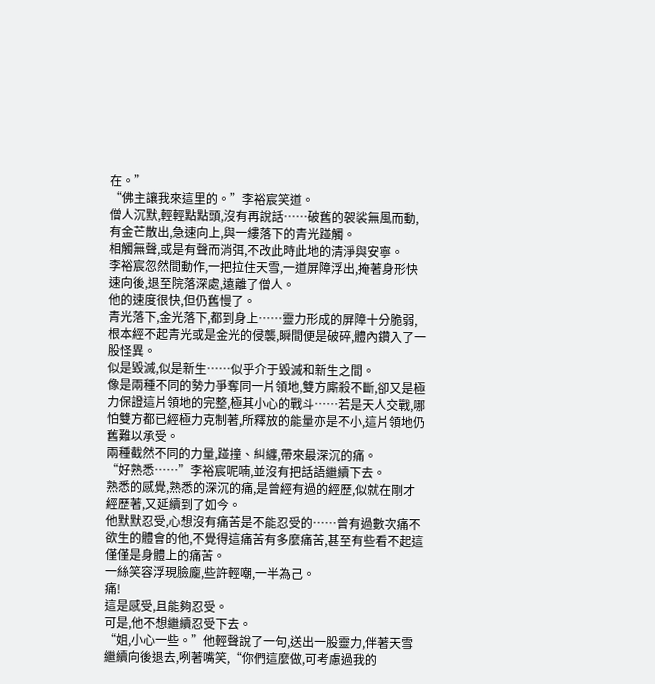在。”
“佛主讓我來這里的。”李裕宸笑道。
僧人沉默,輕輕點點頭,沒有再說話……破舊的袈裟無風而動,有金芒散出,急速向上,與一縷落下的青光踫觸。
相觸無聲,或是有聲而消弭,不改此時此地的清淨與安寧。
李裕宸忽然間動作,一把拉住天雪,一道屏障浮出,掩著身形快速向後,退至院落深處,遠離了僧人。
他的速度很快,但仍舊慢了。
青光落下,金光落下,都到身上……靈力形成的屏障十分脆弱,根本經不起青光或是金光的侵襲,瞬間便是破碎,體內鑽入了一股怪異。
似是毀滅,似是新生……似乎介于毀滅和新生之間。
像是兩種不同的勢力爭奪同一片領地,雙方廝殺不斷,卻又是極力保證這片領地的完整,極其小心的戰斗……若是天人交戰,哪怕雙方都已經極力克制著,所釋放的能量亦是不小,這片領地仍舊難以承受。
兩種截然不同的力量,踫撞、糾纏,帶來最深沉的痛。
“好熟悉……”李裕宸呢喃,並沒有把話語繼續下去。
熟悉的感覺,熟悉的深沉的痛,是曾經有過的經歷,似就在剛才經歷著,又延續到了如今。
他默默忍受,心想沒有痛苦是不能忍受的……曾有過數次痛不欲生的體會的他,不覺得這痛苦有多麼痛苦,甚至有些看不起這僅僅是身體上的痛苦。
一絲笑容浮現臉龐,些許輕嘲,一半為己。
痛!
這是感受,且能夠忍受。
可是,他不想繼續忍受下去。
“姐,小心一些。”他輕聲說了一句,送出一股靈力,伴著天雪繼續向後退去,咧著嘴笑,“你們這麼做,可考慮過我的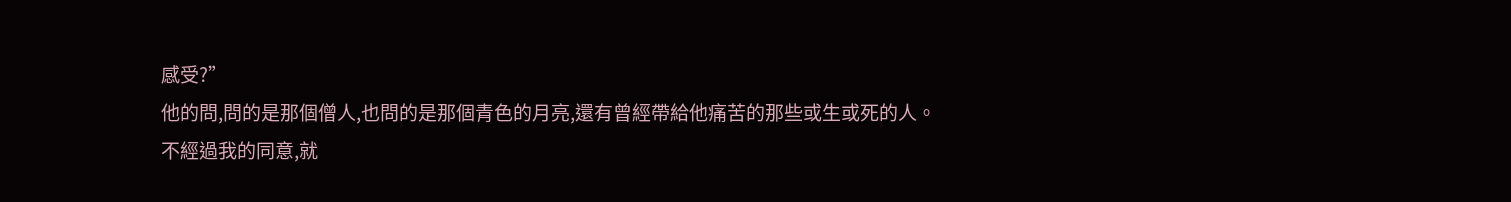感受?”
他的問,問的是那個僧人,也問的是那個青色的月亮,還有曾經帶給他痛苦的那些或生或死的人。
不經過我的同意,就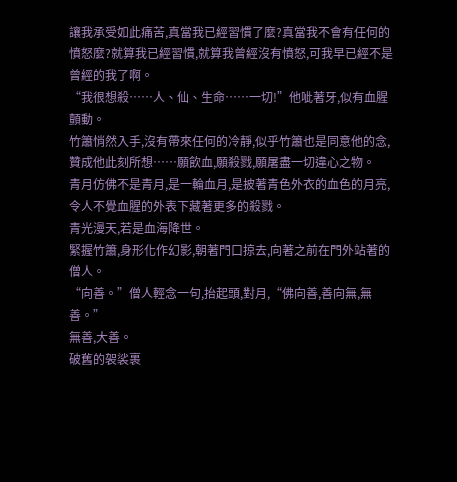讓我承受如此痛苦,真當我已經習慣了麼?真當我不會有任何的憤怒麼?就算我已經習慣,就算我曾經沒有憤怒,可我早已經不是曾經的我了啊。
“我很想殺……人、仙、生命……一切!”他呲著牙,似有血腥顫動。
竹簫悄然入手,沒有帶來任何的冷靜,似乎竹簫也是同意他的念,贊成他此刻所想……願飲血,願殺戮,願屠盡一切違心之物。
青月仿佛不是青月,是一輪血月,是披著青色外衣的血色的月亮,令人不覺血腥的外表下藏著更多的殺戮。
青光漫天,若是血海降世。
緊握竹簫,身形化作幻影,朝著門口掠去,向著之前在門外站著的僧人。
“向善。”僧人輕念一句,抬起頭,對月,“佛向善,善向無,無善。”
無善,大善。
破舊的袈裟裹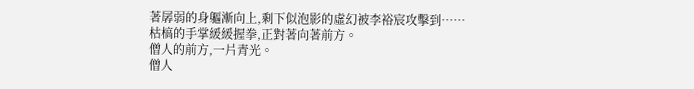著孱弱的身軀漸向上,剩下似泡影的虛幻被李裕宸攻擊到……枯槁的手掌緩緩握拳,正對著向著前方。
僧人的前方,一片青光。
僧人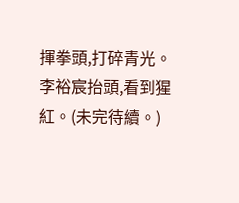揮拳頭,打碎青光。
李裕宸抬頭,看到猩紅。(未完待續。)